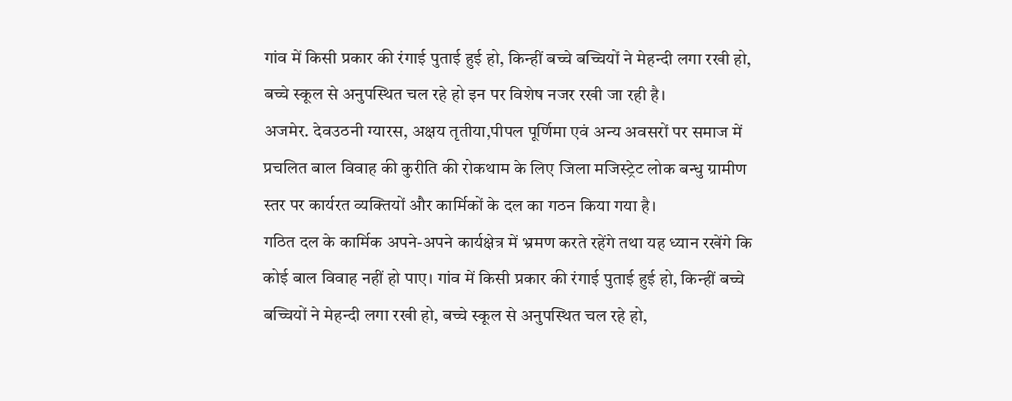गांव में किसी प्रकार की रंगाई पुताई हुई हो, किन्हीं बच्चे बच्चियों ने मेहन्दी लगा रखी हो, बच्चे स्कूल से अनुपस्थित चल रहे हो इन पर विशेष नजर रखी जा रही है।
अजमेर. देवउठनी ग्यारस, अक्षय तृतीया,पीपल पूर्णिमा एवं अन्य अवसरों पर समाज में प्रचलित बाल विवाह की कुरीति की रोकथाम के लिए जिला मजिस्ट्रेट लोक बन्धु ग्रामीण स्तर पर कार्यरत व्यक्तियों और कार्मिकों के दल का गठन किया गया है।
गठित दल के कार्मिक अपने-अपने कार्यक्षेत्र में भ्रमण करते रहेंगे तथा यह ध्यान रखेंगे कि कोई बाल विवाह नहीं हो पाए। गांव में किसी प्रकार की रंगाई पुताई हुई हो, किन्हीं बच्चे बच्चियों ने मेहन्दी लगा रखी हो, बच्चे स्कूल से अनुपस्थित चल रहे हो,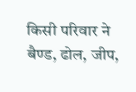किसी परिवार ने बैण्ड, ढोल, जीप,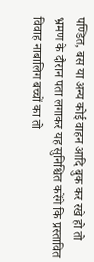पण्डित, बस या अन्य कोई वाहन आदि बुक कर रखे हो तो भ्रमण के दौरान पता लगाकर यह सुनिश्चित करेंगे कि प्रस्तावित विवाह नाबालिग बच्चों का तो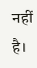नहीं है।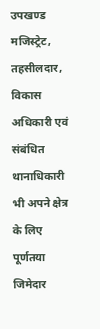उपखण्ड मजिस्ट्रेट, तहसीलदार, विकास अधिकारी एवं संबंधित थानाधिकारी भी अपने क्षेत्र के लिए पूर्णतया जिमेदार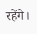रहेंगे।